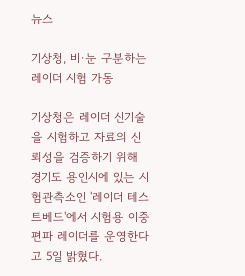뉴스

기상청, 비·눈 구분하는 레이더 시험 가동

기상청은 레이더 신기술을 시험하고 자료의 신뢰성을 검증하기 위해 경기도 용인시에 있는 시험관측소인 '레이더 테스트베드'에서 시험용 이중 편파 레이더를 운영한다고 5일 밝혔다.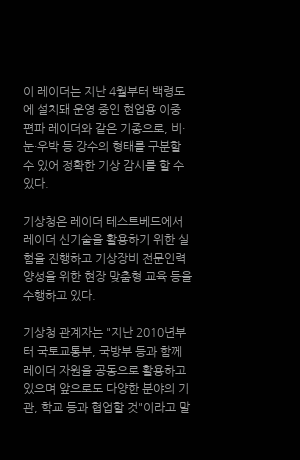이 레이더는 지난 4월부터 백령도에 설치돼 운영 중인 현업용 이중 편파 레이더와 같은 기종으로, 비·눈·우박 등 강수의 형태를 구분할 수 있어 정확한 기상 감시를 할 수 있다.

기상청은 레이더 테스트베드에서 레이더 신기술을 활용하기 위한 실험을 진행하고 기상장비 전문인력 양성을 위한 현장 맞춤형 교육 등을 수행하고 있다.

기상청 관계자는 "지난 2010년부터 국토교통부, 국방부 등과 함께 레이더 자원을 공동으로 활용하고 있으며 앞으로도 다양한 분야의 기관, 학교 등과 협업할 것"이라고 말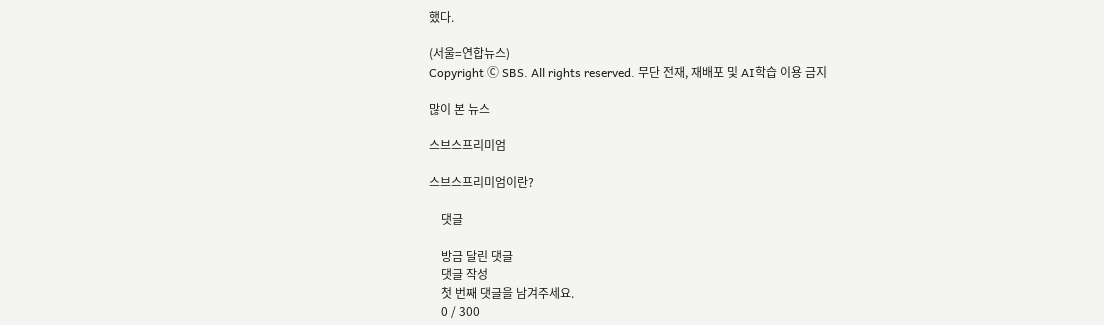했다.

(서울=연합뉴스)
Copyright Ⓒ SBS. All rights reserved. 무단 전재, 재배포 및 AI학습 이용 금지

많이 본 뉴스

스브스프리미엄

스브스프리미엄이란?

    댓글

    방금 달린 댓글
    댓글 작성
    첫 번째 댓글을 남겨주세요.
    0 / 300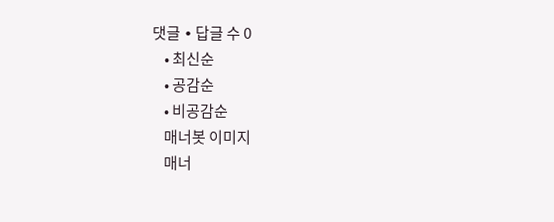댓글 ∙ 답글 수 0
    • 최신순
    • 공감순
    • 비공감순
    매너봇 이미지
    매너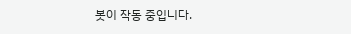봇이 작동 중입니다.